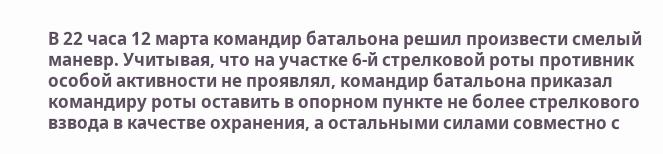В 22 часа 12 марта командир батальона решил произвести смелый маневр. Учитывая, что на участке 6-й стрелковой роты противник особой активности не проявлял, командир батальона приказал командиру роты оставить в опорном пункте не более стрелкового взвода в качестве охранения, а остальными силами совместно с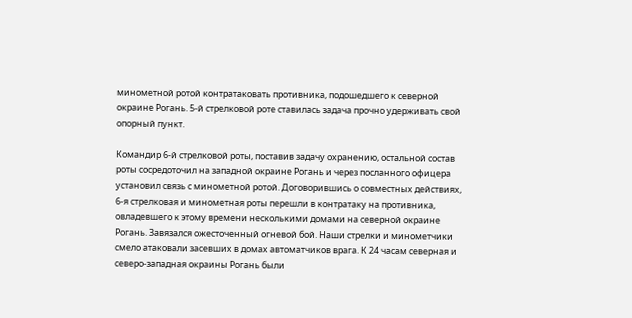минометной ротой контратаковать противника, подошедшего к северной окраине Рогань. 5-й стрелковой роте ставилась задача прочно удерживать свой опорный пункт.

Командир 6-й стрелковой роты, поставив задачу охранению, остальной состав роты сосредоточил на западной окраине Рогань и через посланного офицера установил связь с минометной ротой. Договорившись о совместных действиях, 6-я стрелковая и минометная роты перешли в контратаку на противника, овладевшего к этому времени несколькими домами на северной окраине Рогань. Завязался ожесточенный огневой бой. Наши стрелки и минометчики смело атаковали засевших в домах автоматчиков врага. К 24 часам северная и северо-западная окраины Рогань были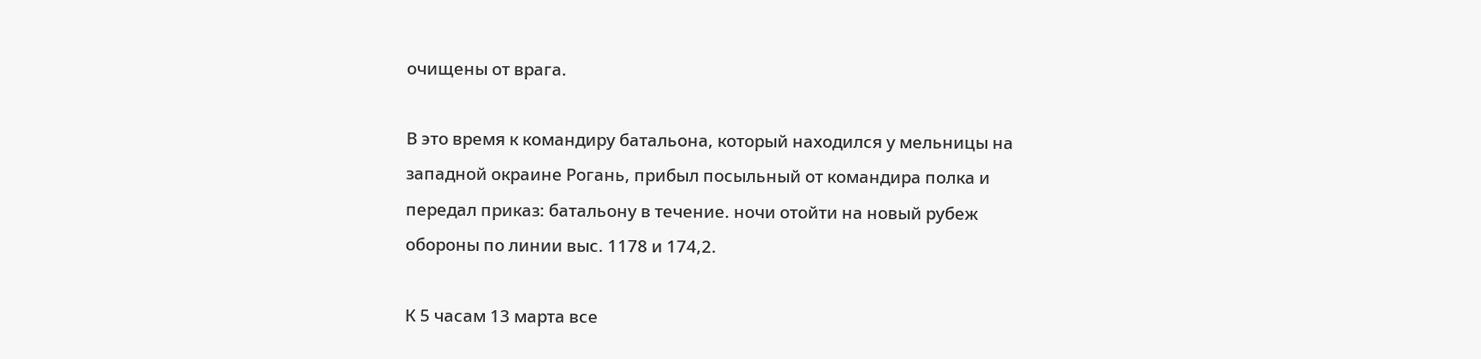очищены от врага.

В это время к командиру батальона, который находился у мельницы на западной окраине Рогань, прибыл посыльный от командира полка и передал приказ: батальону в течение. ночи отойти на новый рубеж обороны по линии выс. 1178 и 174,2.

К 5 часам 13 марта все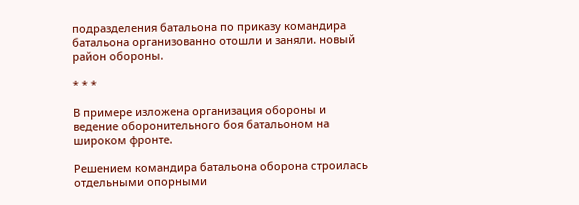подразделения батальона по приказу командира батальона организованно отошли и заняли. новый район обороны.

* * *

В примере изложена организация обороны и ведение оборонительного боя батальоном на широком фронте.

Решением командира батальона оборона строилась отдельными опорными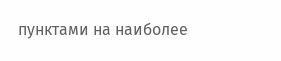пунктами на наиболее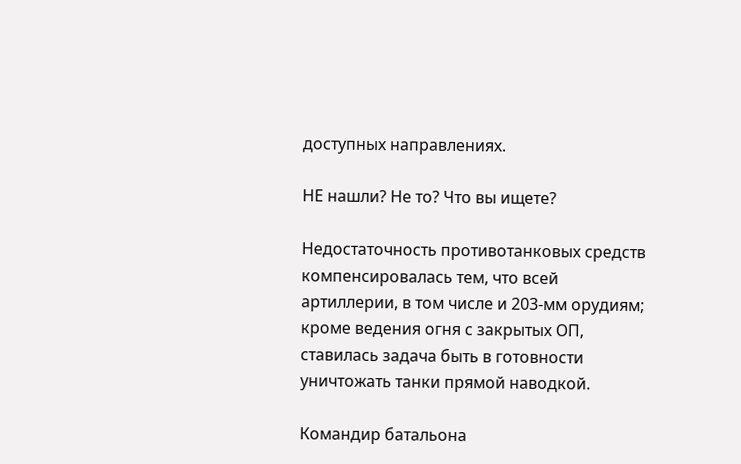доступных направлениях.

НЕ нашли? Не то? Что вы ищете?

Недостаточность противотанковых средств компенсировалась тем, что всей артиллерии, в том числе и 203-мм орудиям; кроме ведения огня с закрытых ОП, ставилась задача быть в готовности уничтожать танки прямой наводкой.

Командир батальона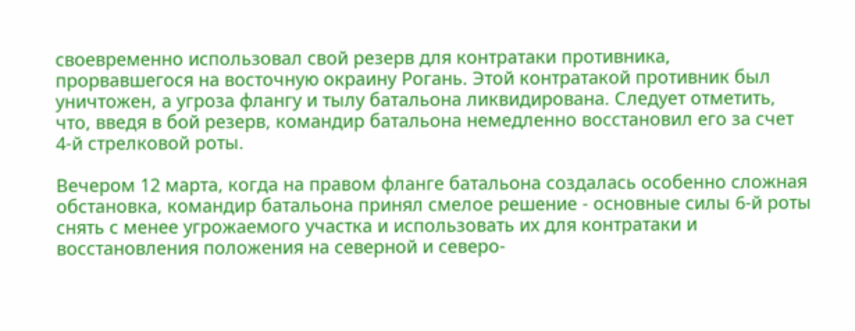своевременно использовал свой резерв для контратаки противника, прорвавшегося на восточную окраину Рогань. Этой контратакой противник был уничтожен, а угроза флангу и тылу батальона ликвидирована. Следует отметить, что, введя в бой резерв, командир батальона немедленно восстановил его за счет 4-й стрелковой роты.

Вечером 12 марта, когда на правом фланге батальона создалась особенно сложная обстановка, командир батальона принял смелое решение - основные силы 6-й роты снять с менее угрожаемого участка и использовать их для контратаки и восстановления положения на северной и северо-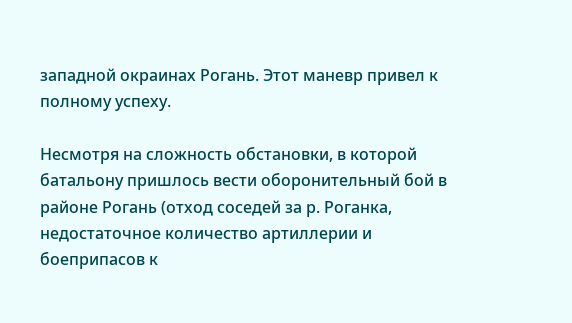западной окраинах Рогань. Этот маневр привел к полному успеху.

Несмотря на сложность обстановки, в которой батальону пришлось вести оборонительный бой в районе Рогань (отход соседей за р. Роганка, недостаточное количество артиллерии и боеприпасов к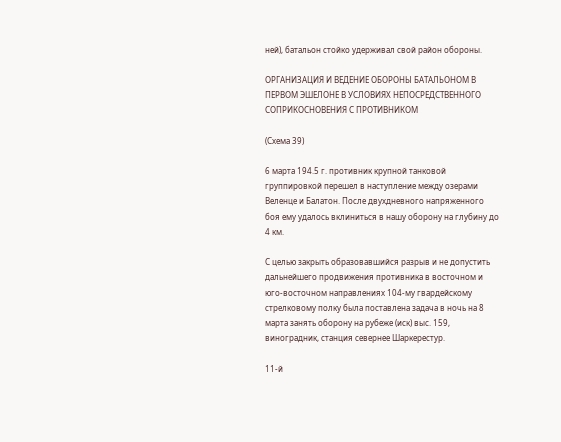ней), батальон стойко удерживал свой район обороны.

ОРГАНИЗАЦИЯ И ВЕДЕНИЕ ОБОРОНЫ БАТАЛЬОНОМ В ПЕРВОМ ЭШЕЛОНЕ В УСЛОВИЯХ НЕПОСРЕДСТВЕННОГО СОПРИКОСНОВЕНИЯ С ПРОТИВНИКОМ

(Схема 39)

6 марта 194.5 г. противник крупной танковой группировкой перешел в наступление между озерами Веленце и Балатон. После двухдневного напряженного боя ему удалось вклиниться в нашу оборону на глубину до 4 км.

С целью закрыть образовавшийся разрыв и не допустить дальнейшего продвижения противника в восточном и юго-восточном направлениях 104-му гвардейскому стрелковому полку была поставлена задача в ночь на 8 марта занять оборону на рубеже (иск) выс. 159, виноградник, станция севернее Шаркерестур.

11-й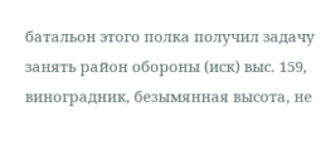батальон этого полка получил задачу занять район обороны (иск) выс. 159, виноградник, безымянная высота, не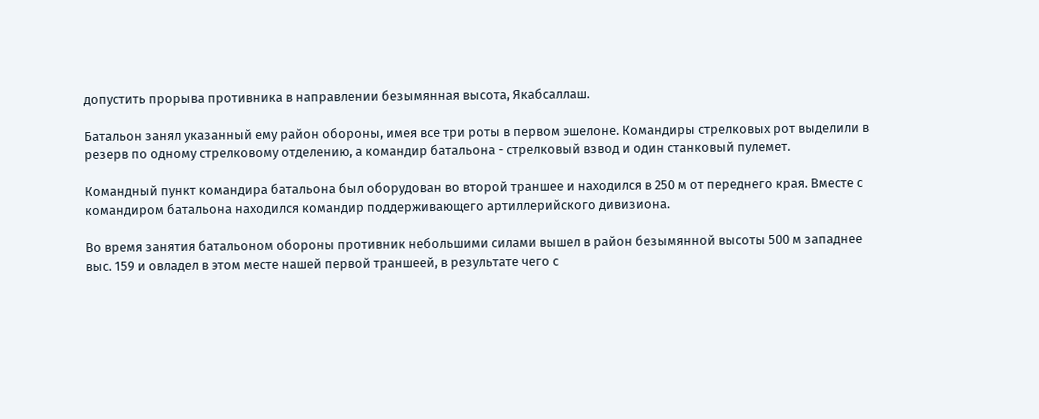допустить прорыва противника в направлении безымянная высота, Якабсаллаш.

Батальон занял указанный ему район обороны, имея все три роты в первом эшелоне. Командиры стрелковых рот выделили в резерв по одному стрелковому отделению, а командир батальона - стрелковый взвод и один станковый пулемет.

Командный пункт командира батальона был оборудован во второй траншее и находился в 250 м от переднего края. Вместе с командиром батальона находился командир поддерживающего артиллерийского дивизиона.

Во время занятия батальоном обороны противник небольшими силами вышел в район безымянной высоты 500 м западнее выс. 159 и овладел в этом месте нашей первой траншеей, в результате чего с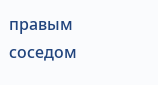правым соседом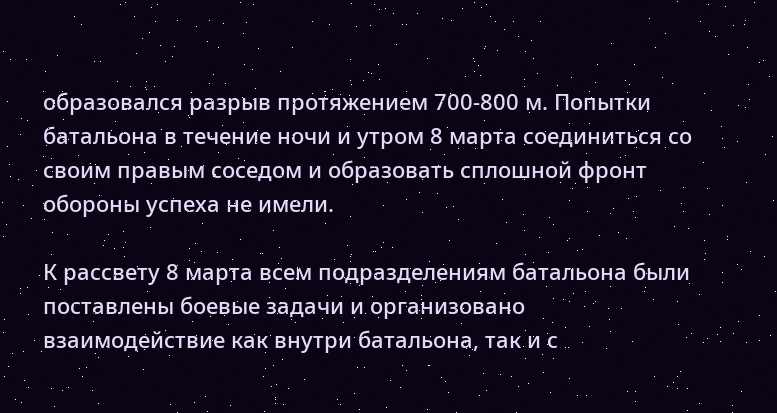образовался разрыв протяжением 700-800 м. Попытки батальона в течение ночи и утром 8 марта соединиться со своим правым соседом и образовать сплошной фронт обороны успеха не имели.

К рассвету 8 марта всем подразделениям батальона были поставлены боевые задачи и организовано взаимодействие как внутри батальона, так и с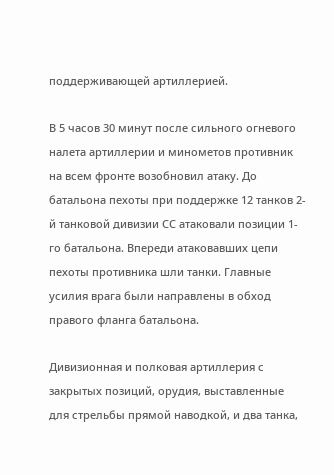поддерживающей артиллерией.

В 5 часов 30 минут после сильного огневого налета артиллерии и минометов противник на всем фронте возобновил атаку. До батальона пехоты при поддержке 12 танков 2-й танковой дивизии СС атаковали позиции 1-го батальона. Впереди атаковавших цепи пехоты противника шли танки. Главные усилия врага были направлены в обход правого фланга батальона.

Дивизионная и полковая артиллерия с закрытых позиций, орудия, выставленные для стрельбы прямой наводкой, и два танка,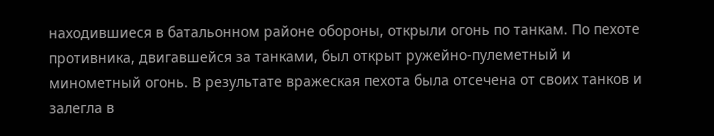находившиеся в батальонном районе обороны, открыли огонь по танкам. По пехоте противника, двигавшейся за танками, был открыт ружейно-пулеметный и минометный огонь. В результате вражеская пехота была отсечена от своих танков и залегла в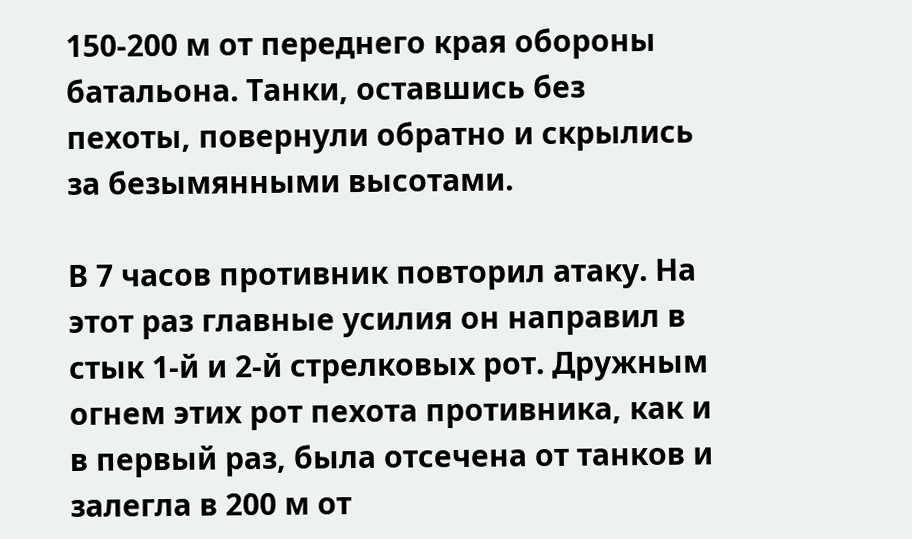150-200 м от переднего края обороны батальона. Танки, оставшись без пехоты, повернули обратно и скрылись за безымянными высотами.

В 7 часов противник повторил атаку. На этот раз главные усилия он направил в стык 1-й и 2-й стрелковых рот. Дружным огнем этих рот пехота противника, как и в первый раз, была отсечена от танков и залегла в 200 м от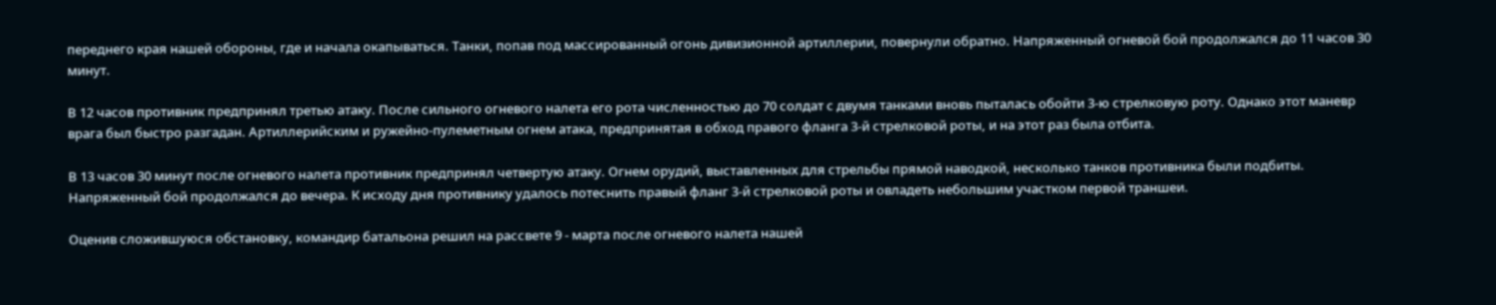переднего края нашей обороны, где и начала окапываться. Танки, попав под массированный огонь дивизионной артиллерии, повернули обратно. Напряженный огневой бой продолжался до 11 часов 30 минут.

В 12 часов противник предпринял третью атаку. После сильного огневого налета его рота численностью до 70 солдат с двумя танками вновь пыталась обойти 3-ю стрелковую роту. Однако этот маневр врага был быстро разгадан. Артиллерийским и ружейно-пулеметным огнем атака, предпринятая в обход правого фланга 3-й стрелковой роты, и на этот раз была отбита.

В 13 часов 30 минут после огневого налета противник предпринял четвертую атаку. Огнем орудий, выставленных для стрельбы прямой наводкой, несколько танков противника были подбиты. Напряженный бой продолжался до вечера. К исходу дня противнику удалось потеснить правый фланг 3-й стрелковой роты и овладеть небольшим участком первой траншеи.

Оценив сложившуюся обстановку, командир батальона решил на рассвете 9 - марта после огневого налета нашей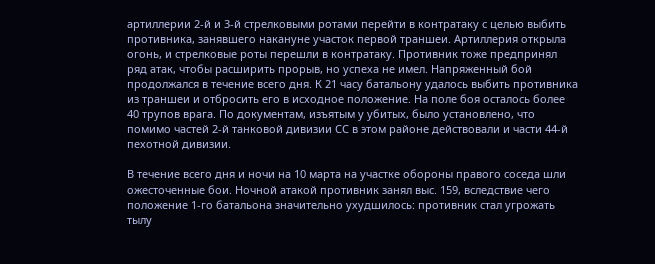артиллерии 2-й и 3-й стрелковыми ротами перейти в контратаку с целью выбить противника, занявшего накануне участок первой траншеи. Артиллерия открыла огонь, и стрелковые роты перешли в контратаку. Противник тоже предпринял ряд атак, чтобы расширить прорыв, но успеха не имел. Напряженный бой продолжался в течение всего дня. К 21 часу батальону удалось выбить противника из траншеи и отбросить его в исходное положение. На поле боя осталось более 40 трупов врага. По документам, изъятым у убитых, было установлено, что помимо частей 2-й танковой дивизии СС в этом районе действовали и части 44-й пехотной дивизии.

В течение всего дня и ночи на 10 марта на участке обороны правого соседа шли ожесточенные бои. Ночной атакой противник занял выс. 159, вследствие чего положение 1-го батальона значительно ухудшилось: противник стал угрожать тылу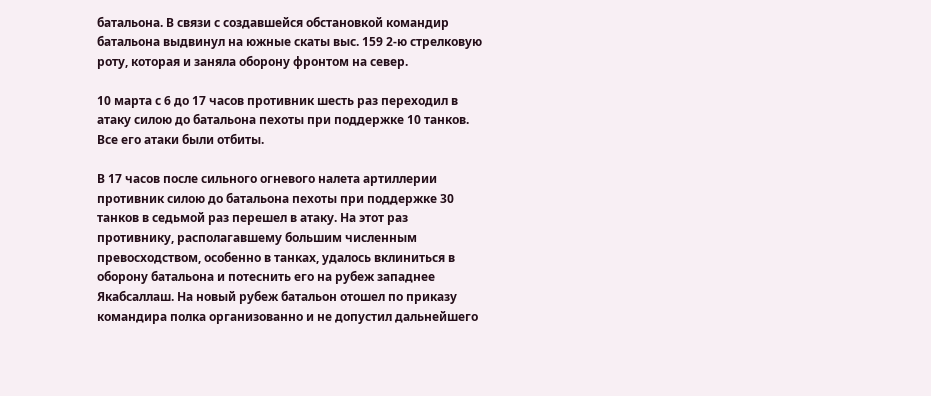батальона. В связи с создавшейся обстановкой командир батальона выдвинул на южные скаты выс. 159 2-ю стрелковую роту, которая и заняла оборону фронтом на север.

10 марта с 6 до 17 часов противник шесть раз переходил в атаку силою до батальона пехоты при поддержке 10 танков. Все его атаки были отбиты.

В 17 часов после сильного огневого налета артиллерии противник силою до батальона пехоты при поддержке 30 танков в седьмой раз перешел в атаку. На этот раз противнику, располагавшему большим численным превосходством, особенно в танках, удалось вклиниться в оборону батальона и потеснить его на рубеж западнее Якабсаллаш. На новый рубеж батальон отошел по приказу командира полка организованно и не допустил дальнейшего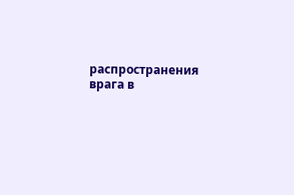распространения врага в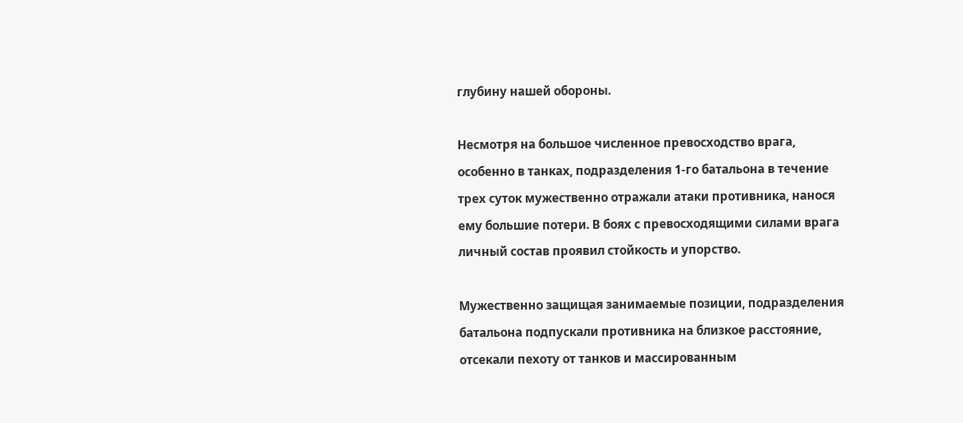глубину нашей обороны.

Несмотря на большое численное превосходство врага, особенно в танках, подразделения 1-го батальона в течение трех суток мужественно отражали атаки противника, нанося ему большие потери. В боях с превосходящими силами врага личный состав проявил стойкость и упорство.

Мужественно защищая занимаемые позиции, подразделения батальона подпускали противника на близкое расстояние, отсекали пехоту от танков и массированным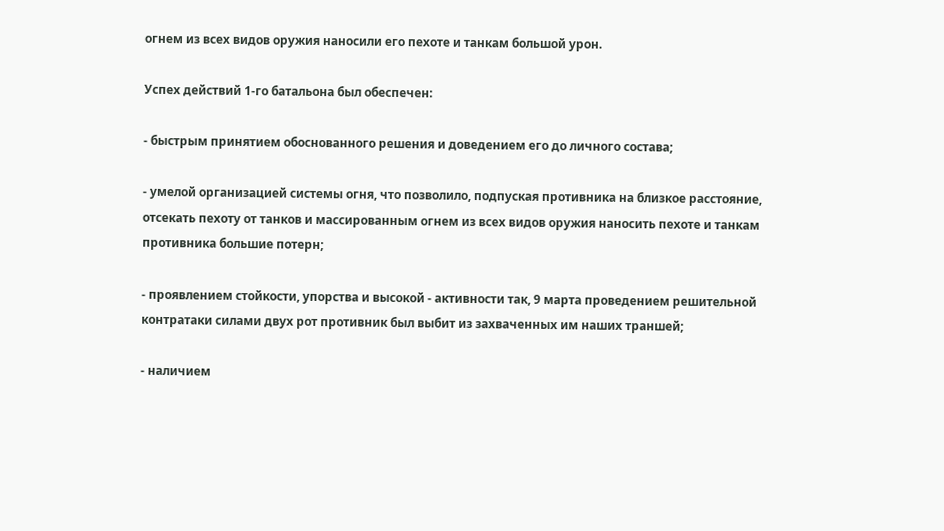огнем из всех видов оружия наносили его пехоте и танкам большой урон.

Успех действий 1-го батальона был обеспечен:

- быстрым принятием обоснованного решения и доведением его до личного состава;

- умелой организацией системы огня, что позволило, подпуская противника на близкое расстояние, отсекать пехоту от танков и массированным огнем из всех видов оружия наносить пехоте и танкам противника большие потерн;

- проявлением стойкости, упорства и высокой - активности так, 9 марта проведением решительной контратаки силами двух рот противник был выбит из захваченных им наших траншей;

- наличием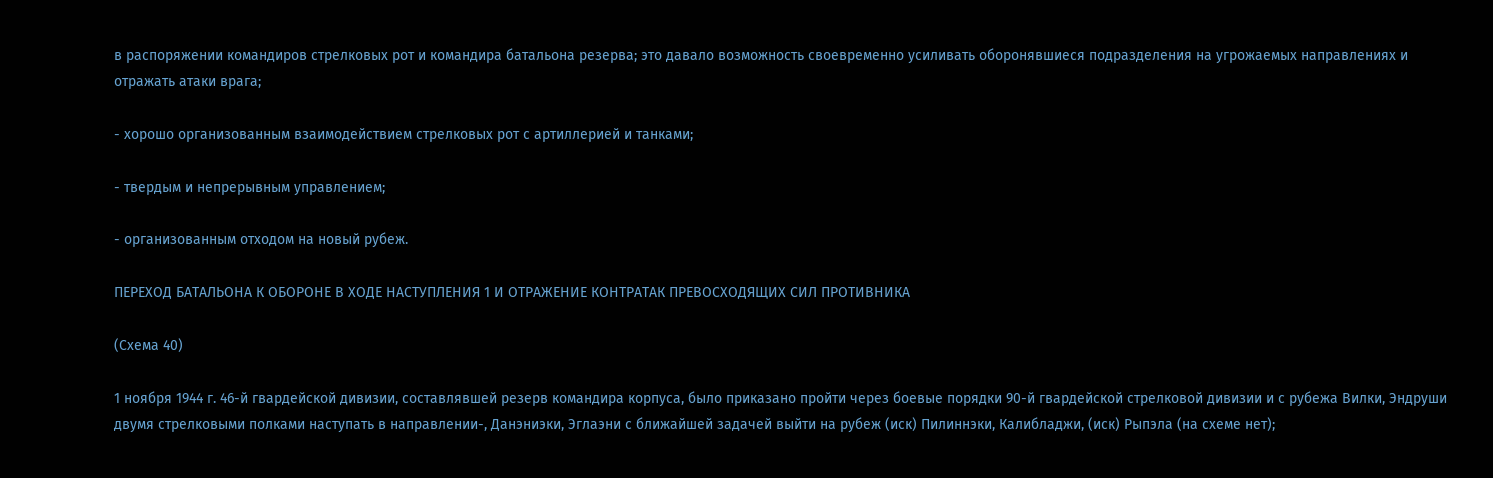в распоряжении командиров стрелковых рот и командира батальона резерва; это давало возможность своевременно усиливать оборонявшиеся подразделения на угрожаемых направлениях и отражать атаки врага;

- хорошо организованным взаимодействием стрелковых рот с артиллерией и танками;

- твердым и непрерывным управлением;

- организованным отходом на новый рубеж.

ПЕРЕХОД БАТАЛЬОНА К ОБОРОНЕ В ХОДЕ НАСТУПЛЕНИЯ 1 И ОТРАЖЕНИЕ КОНТРАТАК ПРЕВОСХОДЯЩИХ СИЛ ПРОТИВНИКА

(Схема 40)

1 ноября 1944 г. 46-й гвардейской дивизии, составлявшей резерв командира корпуса, было приказано пройти через боевые порядки 90-й гвардейской стрелковой дивизии и с рубежа Вилки, Эндруши двумя стрелковыми полками наступать в направлении-, Данэниэки, Эглаэни с ближайшей задачей выйти на рубеж (иск) Пилиннэки, Калибладжи, (иск) Рыпэла (на схеме нет);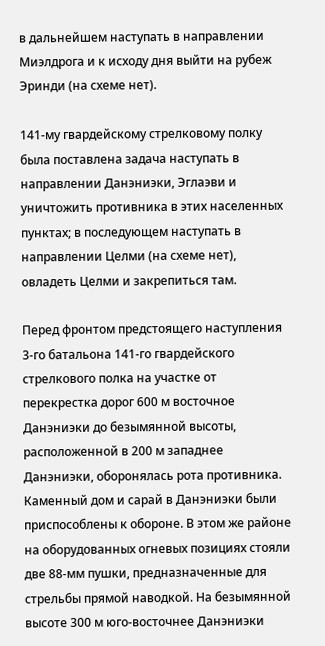в дальнейшем наступать в направлении Миэлдрога и к исходу дня выйти на рубеж Эринди (на схеме нет).

141-му гвардейскому стрелковому полку была поставлена задача наступать в направлении Данэниэки, Эглаэви и уничтожить противника в этих населенных пунктах; в последующем наступать в направлении Целми (на схеме нет), овладеть Целми и закрепиться там.

Перед фронтом предстоящего наступления 3-го батальона 141-го гвардейского стрелкового полка на участке от перекрестка дорог 600 м восточное Данэниэки до безымянной высоты, расположенной в 200 м западнее Данэниэки, оборонялась рота противника. Каменный дом и сарай в Данэниэки были приспособлены к обороне. В этом же районе на оборудованных огневых позициях стояли две 88-мм пушки, предназначенные для стрельбы прямой наводкой. На безымянной высоте 300 м юго-восточнее Данэниэки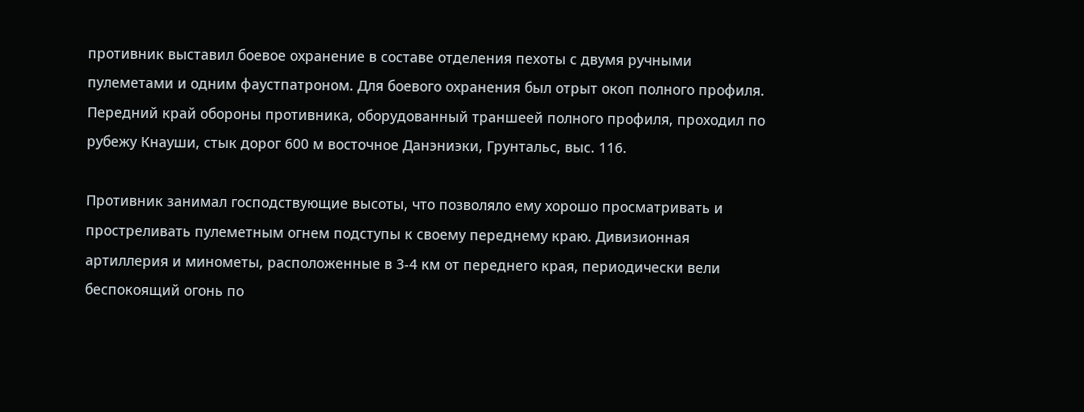противник выставил боевое охранение в составе отделения пехоты с двумя ручными пулеметами и одним фаустпатроном. Для боевого охранения был отрыт окоп полного профиля. Передний край обороны противника, оборудованный траншеей полного профиля, проходил по рубежу Кнауши, стык дорог 600 м восточное Данэниэки, Грунтальс, выс. 116.

Противник занимал господствующие высоты, что позволяло ему хорошо просматривать и простреливать пулеметным огнем подступы к своему переднему краю. Дивизионная артиллерия и минометы, расположенные в 3-4 км от переднего края, периодически вели беспокоящий огонь по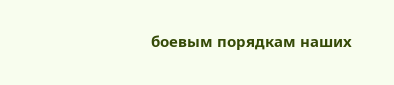боевым порядкам наших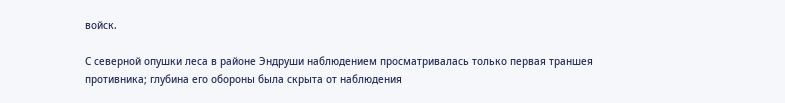войск.

С северной опушки леса в районе Эндруши наблюдением просматривалась только первая траншея противника; глубина его обороны была скрыта от наблюдения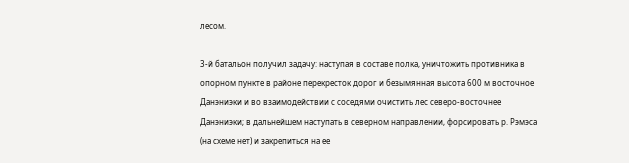лесом.

3-й батальон получил задачу: наступая в составе полка, уничтожить противника в опорном пункте в районе перекресток дорог и безымянная высота 600 м восточное Данэниэки и во взаимодействии с соседями очистить лес северо-восточнее Данэниэки; в дальнейшем наступать в северном направлении, форсировать р. Рэмэса (на схеме нет) и закрепиться на ее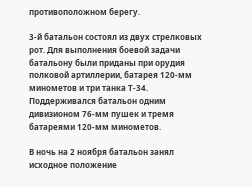противоположном берегу.

3-й батальон состоял из двух стрелковых рот. Для выполнения боевой задачи батальону были приданы при орудия полковой артиллерии, батарея 120-мм минометов и три танка Т-34. Поддерживался батальон одним дивизионом 76-мм пушек и тремя батареями 120-мм минометов.

В ночь на 2 ноября батальон занял исходное положение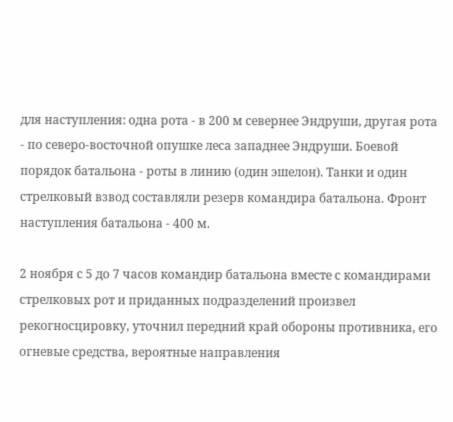для наступления: одна рота - в 200 м севернее Эндруши, другая рота - по северо-восточной опушке леса западнее Эндруши. Боевой порядок батальона - роты в линию (один эшелон). Танки и один стрелковый взвод составляли резерв командира батальона. Фронт наступления батальона - 400 м.

2 ноября с 5 до 7 часов командир батальона вместе с командирами стрелковых рот и приданных подразделений произвел рекогносцировку, уточнил передний край обороны противника, его огневые средства, вероятные направления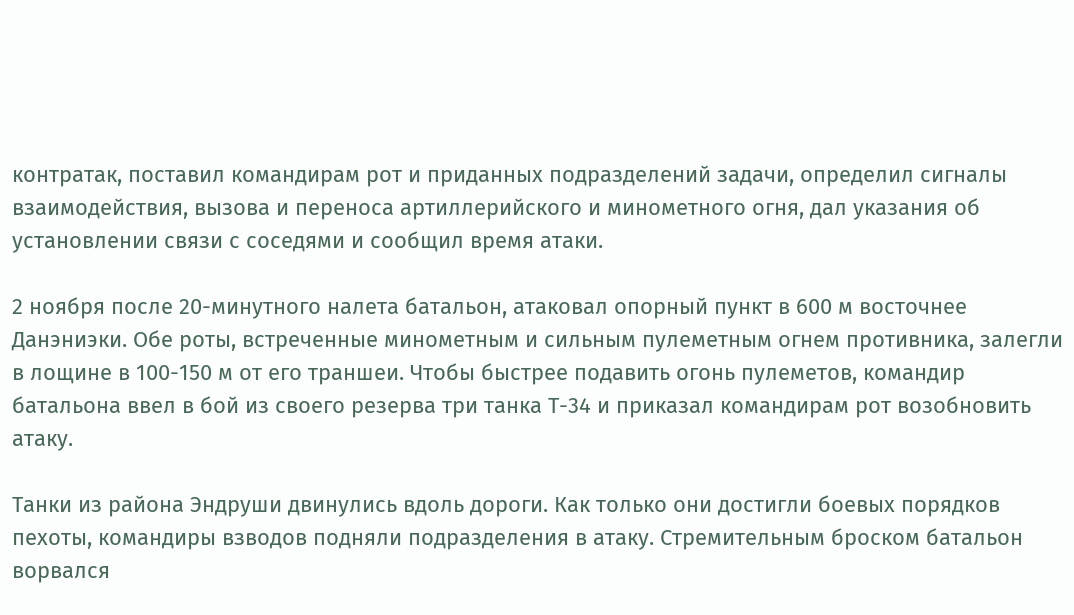контратак, поставил командирам рот и приданных подразделений задачи, определил сигналы взаимодействия, вызова и переноса артиллерийского и минометного огня, дал указания об установлении связи с соседями и сообщил время атаки.

2 ноября после 20-минутного налета батальон, атаковал опорный пункт в 600 м восточнее Данэниэки. Обе роты, встреченные минометным и сильным пулеметным огнем противника, залегли в лощине в 100-150 м от его траншеи. Чтобы быстрее подавить огонь пулеметов, командир батальона ввел в бой из своего резерва три танка Т-34 и приказал командирам рот возобновить атаку.

Танки из района Эндруши двинулись вдоль дороги. Как только они достигли боевых порядков пехоты, командиры взводов подняли подразделения в атаку. Стремительным броском батальон ворвался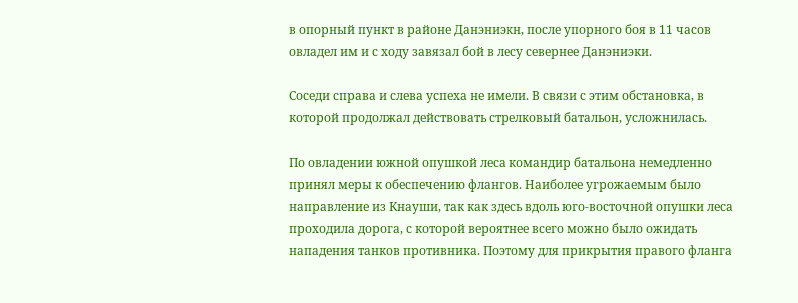в опорный пункт в районе Данэниэкн, после упорного боя в 11 часов овладел им и с ходу завязал бой в лесу севернее Данэниэки.

Соседи справа и слева успеха не имели. В связи с этим обстановка, в которой продолжал действовать стрелковый батальон, усложнилась.

По овладении южной опушкой леса командир батальона немедленно принял меры к обеспечению флангов. Наиболее угрожаемым было направление из Кнауши, так как здесь вдоль юго-восточной опушки леса проходила дорога, с которой вероятнее всего можно было ожидать нападения танков противника. Поэтому для прикрытия правого фланга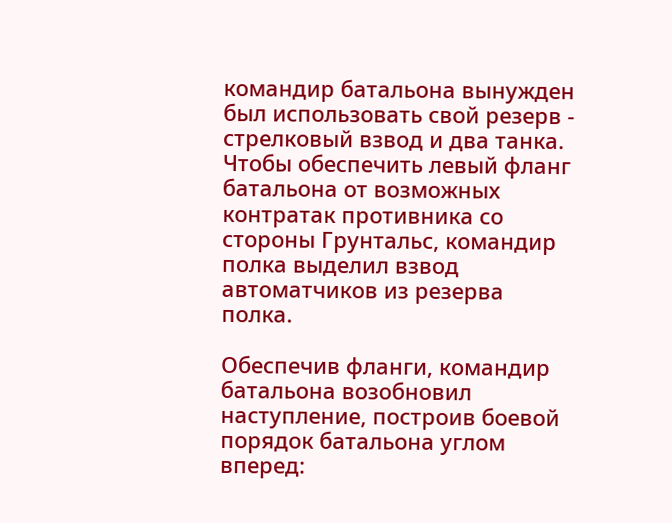командир батальона вынужден был использовать свой резерв - стрелковый взвод и два танка. Чтобы обеспечить левый фланг батальона от возможных контратак противника со стороны Грунтальс, командир полка выделил взвод автоматчиков из резерва полка.

Обеспечив фланги, командир батальона возобновил наступление, построив боевой порядок батальона углом вперед: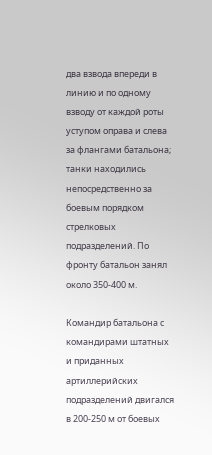два взвода впереди в линию и по одному взводу от каждой роты уступом оправа и слева за флангами батальона; танки находились непосредственно за боевым порядком стрелковых подразделений. По фронту батальон занял около 350-400 м.

Командир батальона с командирами штатных и приданных артиллерийских подразделений двигался в 200-250 м от боевых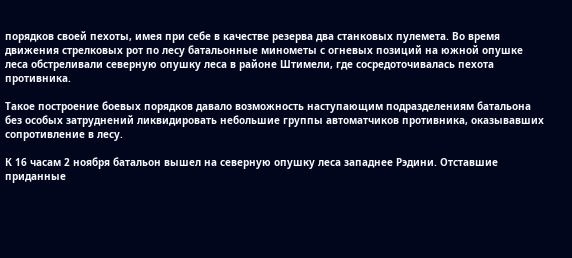порядков своей пехоты, имея при себе в качестве резерва два станковых пулемета. Во время движения стрелковых рот по лесу батальонные минометы с огневых позиций на южной опушке леса обстреливали северную опушку леса в районе Штимели, где сосредоточивалась пехота противника.

Такое построение боевых порядков давало возможность наступающим подразделениям батальона без особых затруднений ликвидировать небольшие группы автоматчиков противника, оказывавших сопротивление в лесу.

К 16 часам 2 ноября батальон вышел на северную опушку леса западнее Рэдини. Отставшие приданные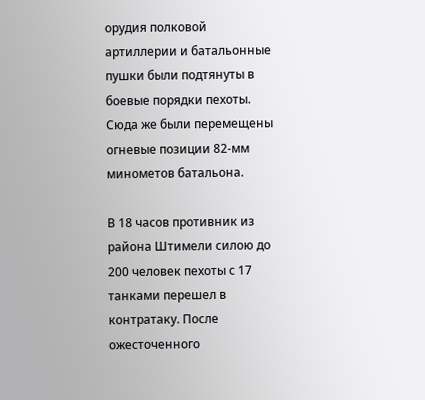орудия полковой артиллерии и батальонные пушки были подтянуты в боевые порядки пехоты. Сюда же были перемещены огневые позиции 82-мм минометов батальона.

В 18 часов противник из района Штимели силою до 200 человек пехоты с 17 танками перешел в контратаку. После ожесточенного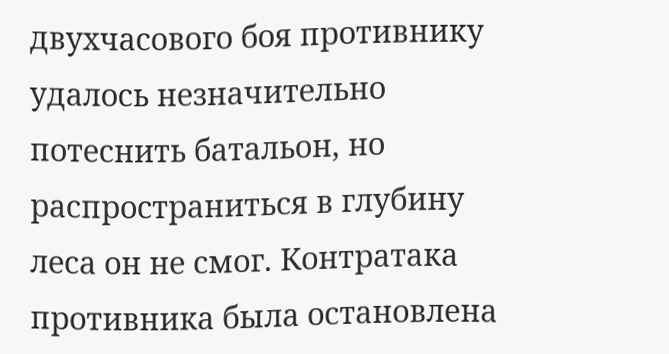двухчасового боя противнику удалось незначительно потеснить батальон, но распространиться в глубину леса он не смог. Контратака противника была остановлена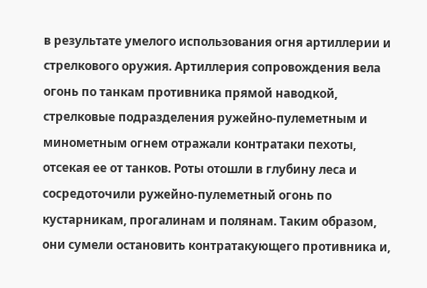в результате умелого использования огня артиллерии и стрелкового оружия. Артиллерия сопровождения вела огонь по танкам противника прямой наводкой, стрелковые подразделения ружейно-пулеметным и минометным огнем отражали контратаки пехоты, отсекая ее от танков. Роты отошли в глубину леса и сосредоточили ружейно-пулеметный огонь по кустарникам, прогалинам и полянам. Таким образом, они сумели остановить контратакующего противника и,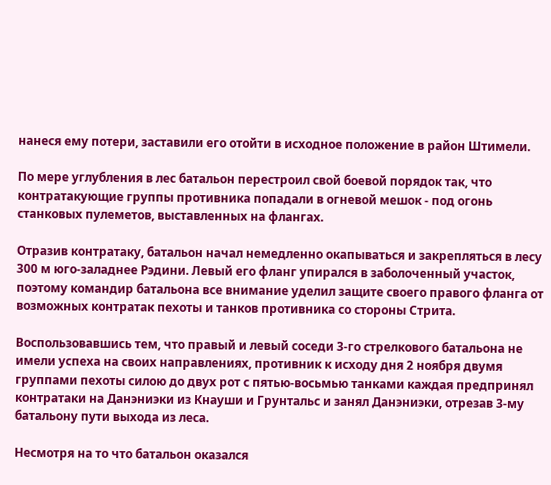нанеся ему потери, заставили его отойти в исходное положение в район Штимели.

По мере углубления в лес батальон перестроил свой боевой порядок так, что контратакующие группы противника попадали в огневой мешок - под огонь станковых пулеметов, выставленных на флангах.

Отразив контратаку, батальон начал немедленно окапываться и закрепляться в лесу 300 м юго-заладнее Рэдини. Левый его фланг упирался в заболоченный участок, поэтому командир батальона все внимание уделил защите своего правого фланга от возможных контратак пехоты и танков противника со стороны Стрита.

Воспользовавшись тем, что правый и левый соседи 3-го стрелкового батальона не имели успеха на своих направлениях, противник к исходу дня 2 ноября двумя группами пехоты силою до двух рот с пятью-восьмью танками каждая предпринял контратаки на Данэниэки из Кнауши и Грунтальс и занял Данэниэки, отрезав 3-му батальону пути выхода из леса.

Несмотря на то что батальон оказался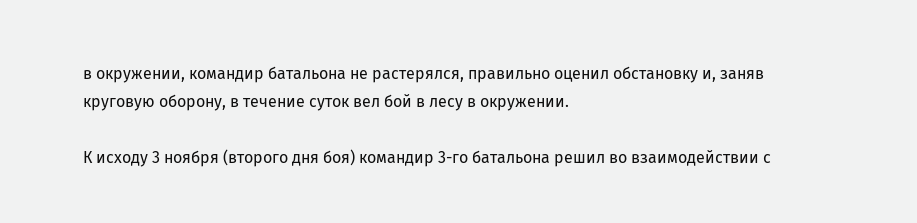в окружении, командир батальона не растерялся, правильно оценил обстановку и, заняв круговую оборону, в течение суток вел бой в лесу в окружении.

К исходу 3 ноября (второго дня боя) командир 3-го батальона решил во взаимодействии с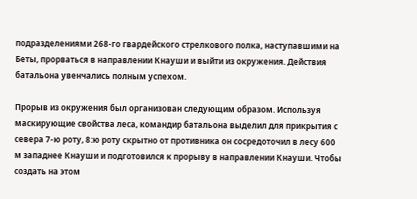подразделениями 268-го гвардейского стрелкового полка, наступавшими на Беты, прорваться в направлении Кнауши и выйти из окружения. Действия батальона увенчались полным успехом.

Прорыв из окружения был организован следующим образом. Используя маскирующие свойства леса, командир батальона выделил для прикрытия с севера 7-ю роту, 8:ю роту скрытно от противника он сосредоточил в лесу 600 м западнее Кнауши и подготовился к прорыву в направлении Кнауши. Чтобы создать на этом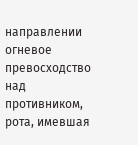направлении огневое превосходство над противником, рота, имевшая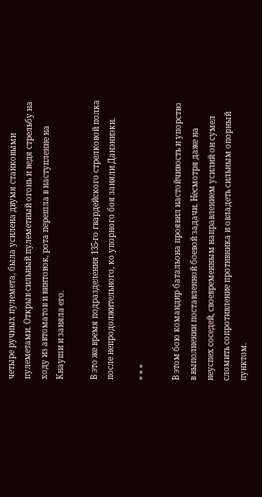четыре ручных пулемета, была усилена двумя станковыми пулеметами. Открыв сильный пулеметный огонь и ведя стрельбу на ходу из автоматов и винтовок, рота перешла в наступление на Кнауши и заняла его.

В это же время подразделения 135-го гвардейского стрелковой полка после непродолжительного, ко упорного боя заняли Данэниэки.

* * *

В этом бою командир батальона проявил настойчивость и упорство в выполнении поставленной боевой задачи. Несмотря даже на неуспех соседей, своевременным направлением усилий он сумел сломить сопротивление противника и овладеть сильным опорный пунктом.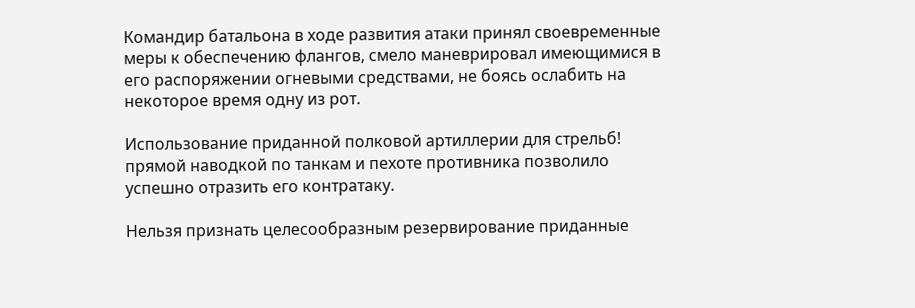Командир батальона в ходе развития атаки принял своевременные меры к обеспечению флангов, смело маневрировал имеющимися в его распоряжении огневыми средствами, не боясь ослабить на некоторое время одну из рот.

Использование приданной полковой артиллерии для стрельб! прямой наводкой по танкам и пехоте противника позволило успешно отразить его контратаку.

Нельзя признать целесообразным резервирование приданные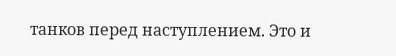танков перед наступлением. Это и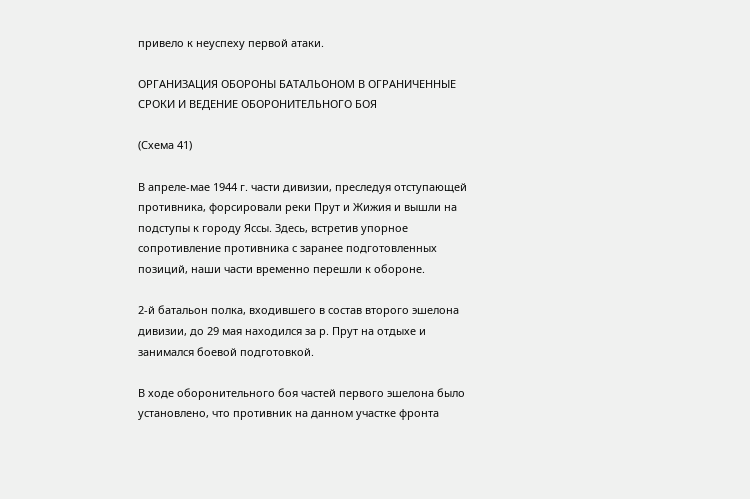привело к неуспеху первой атаки.

ОРГАНИЗАЦИЯ ОБОРОНЫ БАТАЛЬОНОМ В ОГРАНИЧЕННЫЕ СРОКИ И ВЕДЕНИЕ ОБОРОНИТЕЛЬНОГО БОЯ

(Схема 41)

В апреле-мае 1944 г. части дивизии, преследуя отступающей противника, форсировали реки Прут и Жижия и вышли на подступы к городу Яссы. Здесь, встретив упорное сопротивление противника с заранее подготовленных позиций, наши части временно перешли к обороне.

2-й батальон полка, входившего в состав второго эшелона дивизии, до 29 мая находился за р. Прут на отдыхе и занимался боевой подготовкой.

В ходе оборонительного боя частей первого эшелона было установлено, что противник на данном участке фронта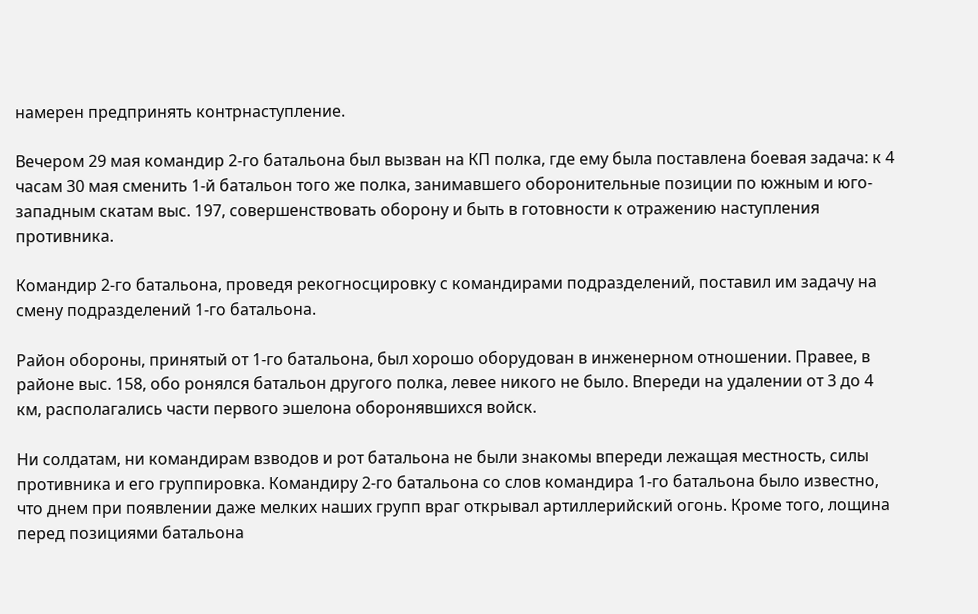намерен предпринять контрнаступление.

Вечером 29 мая командир 2-го батальона был вызван на КП полка, где ему была поставлена боевая задача: к 4 часам 30 мая сменить 1-й батальон того же полка, занимавшего оборонительные позиции по южным и юго-западным скатам выс. 197, совершенствовать оборону и быть в готовности к отражению наступления противника.

Командир 2-го батальона, проведя рекогносцировку с командирами подразделений, поставил им задачу на смену подразделений 1-го батальона.

Район обороны, принятый от 1-го батальона, был хорошо оборудован в инженерном отношении. Правее, в районе выс. 158, обо ронялся батальон другого полка, левее никого не было. Впереди на удалении от 3 до 4 км, располагались части первого эшелона оборонявшихся войск.

Ни солдатам, ни командирам взводов и рот батальона не были знакомы впереди лежащая местность, силы противника и его группировка. Командиру 2-го батальона со слов командира 1-го батальона было известно, что днем при появлении даже мелких наших групп враг открывал артиллерийский огонь. Кроме того, лощина перед позициями батальона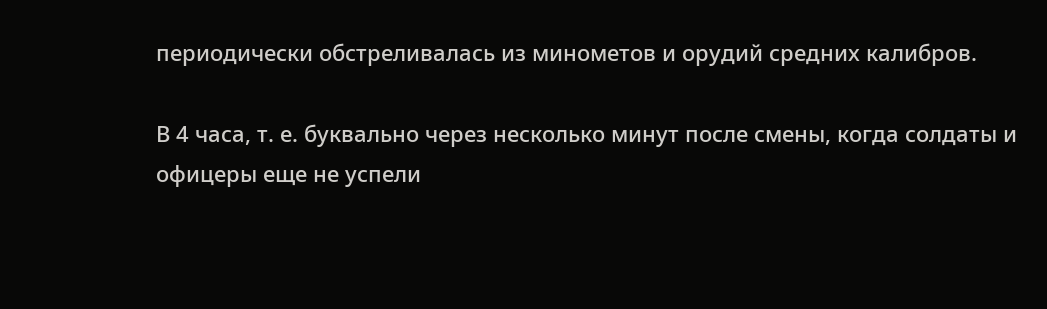периодически обстреливалась из минометов и орудий средних калибров.

В 4 часа, т. е. буквально через несколько минут после смены, когда солдаты и офицеры еще не успели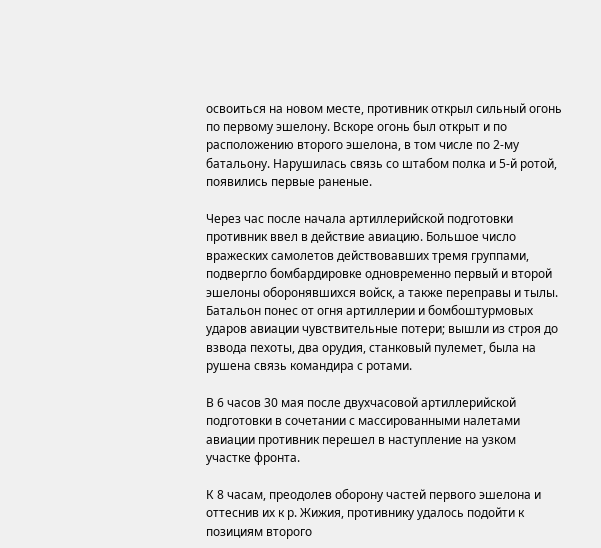освоиться на новом месте, противник открыл сильный огонь по первому эшелону. Вскоре огонь был открыт и по расположению второго эшелона, в том числе по 2-му батальону. Нарушилась связь со штабом полка и 5-й ротой, появились первые раненые.

Через час после начала артиллерийской подготовки противник ввел в действие авиацию. Большое число вражеских самолетов действовавших тремя группами, подвергло бомбардировке одновременно первый и второй эшелоны оборонявшихся войск, а также переправы и тылы. Батальон понес от огня артиллерии и бомбоштурмовых ударов авиации чувствительные потери; вышли из строя до взвода пехоты, два орудия, станковый пулемет, была на рушена связь командира с ротами.

В 6 часов 30 мая после двухчасовой артиллерийской подготовки в сочетании с массированными налетами авиации противник перешел в наступление на узком участке фронта.

К 8 часам, преодолев оборону частей первого эшелона и оттеснив их к р. Жижия, противнику удалось подойти к позициям второго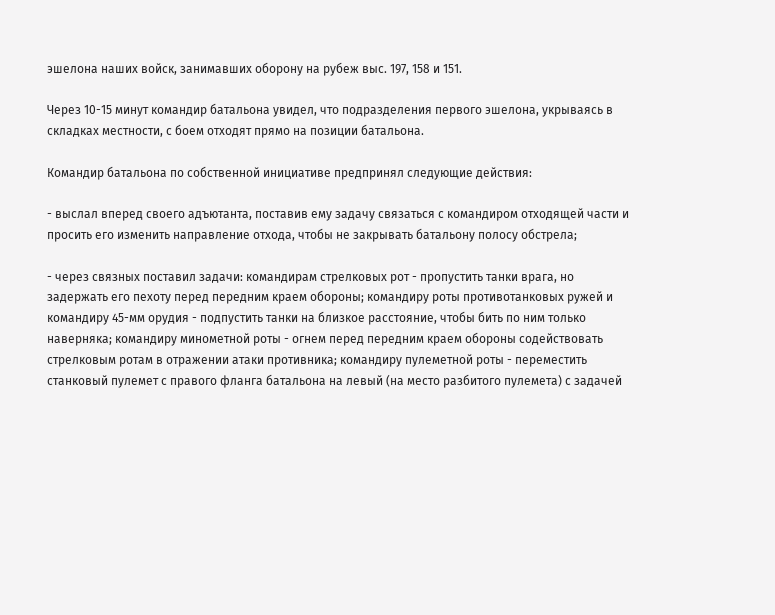эшелона наших войск, занимавших оборону на рубеж выс. 197, 158 и 151.

Через 10-15 минут командир батальона увидел, что подразделения первого эшелона, укрываясь в складках местности, с боем отходят прямо на позиции батальона.

Командир батальона по собственной инициативе предпринял следующие действия:

- выслал вперед своего адъютанта, поставив ему задачу связаться с командиром отходящей части и просить его изменить направление отхода, чтобы не закрывать батальону полосу обстрела;

- через связных поставил задачи: командирам стрелковых рот - пропустить танки врага, но задержать его пехоту перед передним краем обороны; командиру роты противотанковых ружей и командиру 45-мм орудия - подпустить танки на близкое расстояние, чтобы бить по ним только наверняка; командиру минометной роты - огнем перед передним краем обороны содействовать стрелковым ротам в отражении атаки противника; командиру пулеметной роты - переместить станковый пулемет с правого фланга батальона на левый (на место разбитого пулемета) с задачей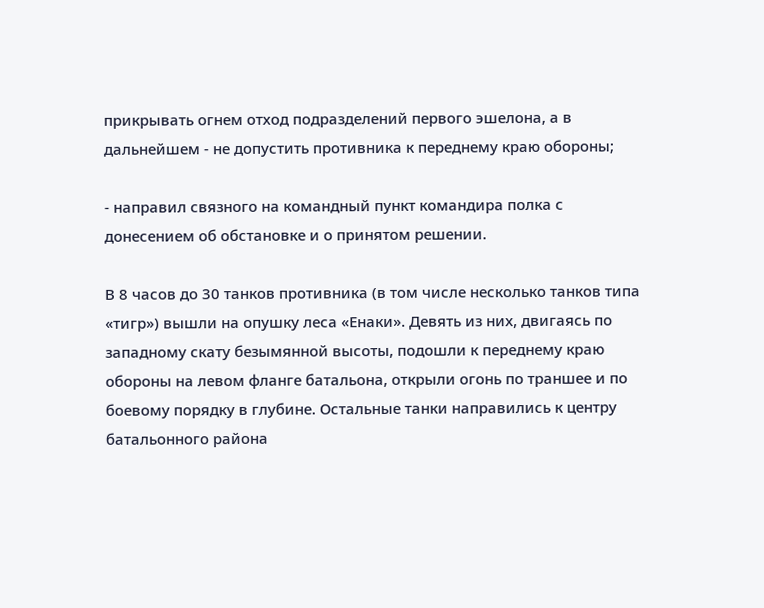прикрывать огнем отход подразделений первого эшелона, а в дальнейшем - не допустить противника к переднему краю обороны;

- направил связного на командный пункт командира полка с донесением об обстановке и о принятом решении.

В 8 часов до 30 танков противника (в том числе несколько танков типа «тигр») вышли на опушку леса «Енаки». Девять из них, двигаясь по западному скату безымянной высоты, подошли к переднему краю обороны на левом фланге батальона, открыли огонь по траншее и по боевому порядку в глубине. Остальные танки направились к центру батальонного района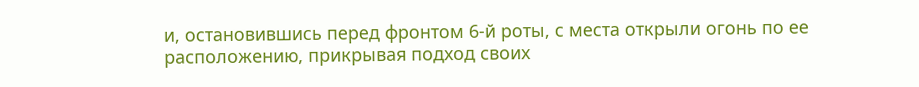и, остановившись перед фронтом 6-й роты, с места открыли огонь по ее расположению, прикрывая подход своих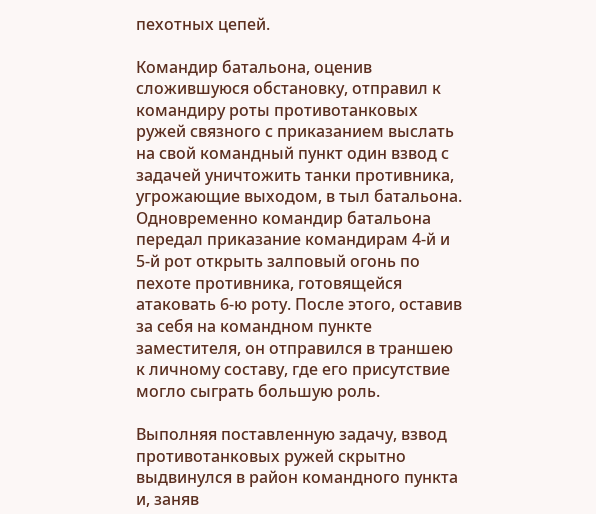пехотных цепей.

Командир батальона, оценив сложившуюся обстановку, отправил к командиру роты противотанковых ружей связного с приказанием выслать на свой командный пункт один взвод с задачей уничтожить танки противника, угрожающие выходом, в тыл батальона. Одновременно командир батальона передал приказание командирам 4-й и 5-й рот открыть залповый огонь по пехоте противника, готовящейся атаковать 6-ю роту. После этого, оставив за себя на командном пункте заместителя, он отправился в траншею к личному составу, где его присутствие могло сыграть большую роль.

Выполняя поставленную задачу, взвод противотанковых ружей скрытно выдвинулся в район командного пункта и, заняв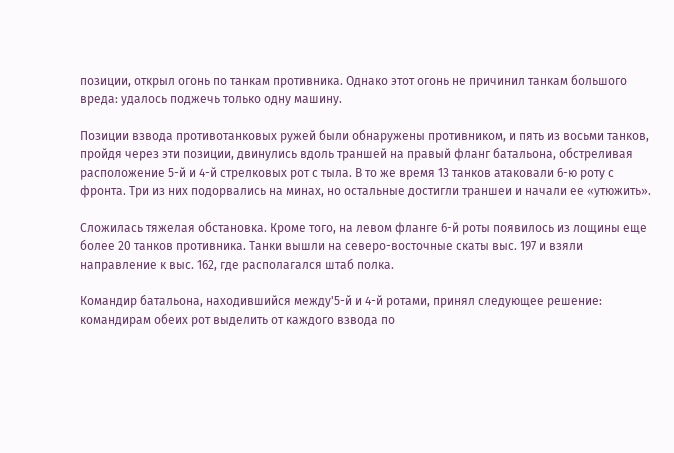позиции, открыл огонь по танкам противника. Однако этот огонь не причинил танкам большого вреда: удалось поджечь только одну машину.

Позиции взвода противотанковых ружей были обнаружены противником, и пять из восьми танков, пройдя через эти позиции, двинулись вдоль траншей на правый фланг батальона, обстреливая расположение 5-й и 4-й стрелковых рот с тыла. В то же время 13 танков атаковали 6-ю роту с фронта. Три из них подорвались на минах, но остальные достигли траншеи и начали ее «утюжить».

Сложилась тяжелая обстановка. Кроме того, на левом фланге 6-й роты появилось из лощины еще более 20 танков противника. Танки вышли на северо-восточные скаты выс. 197 и взяли направление к выс. 162, где располагался штаб полка.

Командир батальона, находившийся между'5-й и 4-й ротами, принял следующее решение: командирам обеих рот выделить от каждого взвода по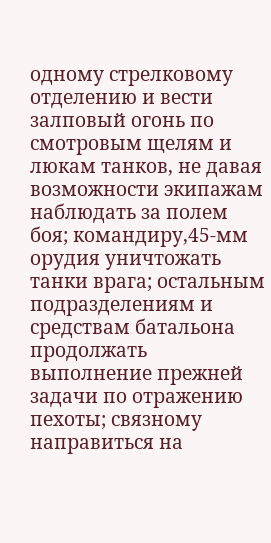одному стрелковому отделению и вести залповый огонь по смотровым щелям и люкам танков, не давая возможности экипажам наблюдать за полем боя; командиру,45-мм орудия уничтожать танки врага; остальным подразделениям и средствам батальона продолжать выполнение прежней задачи по отражению пехоты; связному направиться на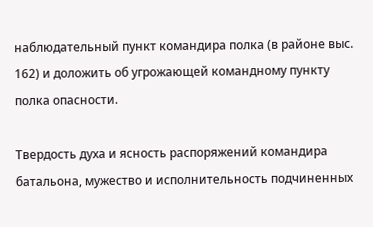наблюдательный пункт командира полка (в районе выс. 162) и доложить об угрожающей командному пункту полка опасности.

Твердость духа и ясность распоряжений командира батальона, мужество и исполнительность подчиненных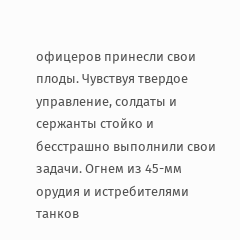офицеров принесли свои плоды. Чувствуя твердое управление, солдаты и сержанты стойко и бесстрашно выполнили свои задачи. Огнем из 45-мм орудия и истребителями танков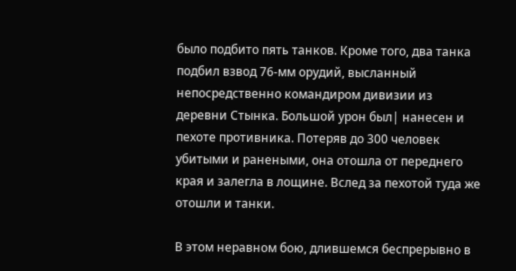было подбито пять танков. Кроме того, два танка подбил взвод 76-мм орудий, высланный непосредственно командиром дивизии из деревни Стынка. Большой урон был| нанесен и пехоте противника. Потеряв до 300 человек убитыми и ранеными, она отошла от переднего края и залегла в лощине. Вслед за пехотой туда же отошли и танки.

В этом неравном бою, длившемся беспрерывно в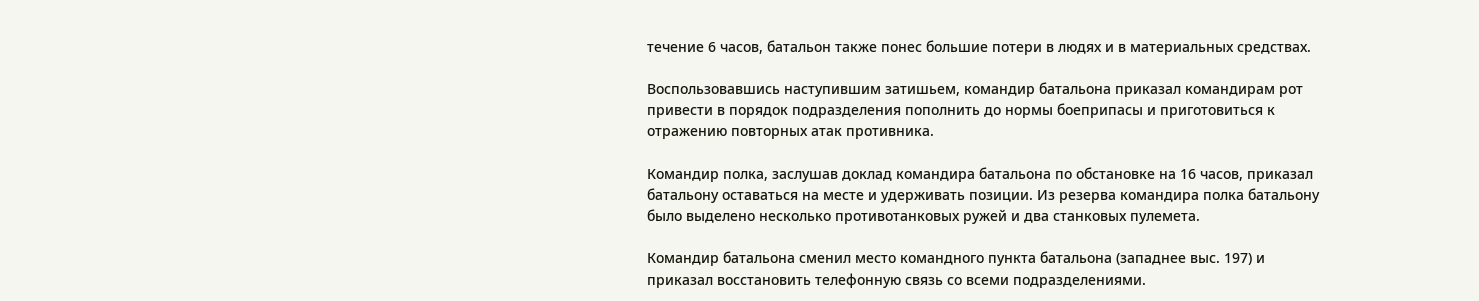течение 6 часов, батальон также понес большие потери в людях и в материальных средствах.

Воспользовавшись наступившим затишьем, командир батальона приказал командирам рот привести в порядок подразделения пополнить до нормы боеприпасы и приготовиться к отражению повторных атак противника.

Командир полка, заслушав доклад командира батальона по обстановке на 16 часов, приказал батальону оставаться на месте и удерживать позиции. Из резерва командира полка батальону было выделено несколько противотанковых ружей и два станковых пулемета.

Командир батальона сменил место командного пункта батальона (западнее выс. 197) и приказал восстановить телефонную связь со всеми подразделениями.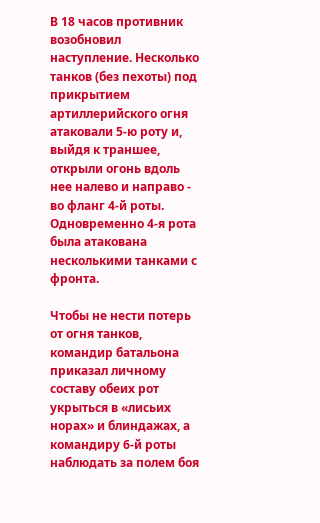В 18 часов противник возобновил наступление. Несколько танков (без пехоты) под прикрытием артиллерийского огня атаковали 5-ю роту и, выйдя к траншее, открыли огонь вдоль нее налево и направо - во фланг 4-й роты. Одновременно 4-я рота была атакована несколькими танками с фронта.

Чтобы не нести потерь от огня танков, командир батальона приказал личному составу обеих рот укрыться в «лисьих норах» и блиндажах, а командиру 6-й роты наблюдать за полем боя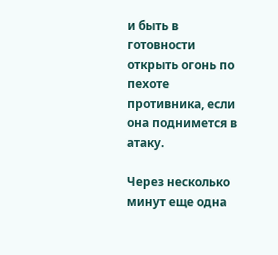и быть в готовности открыть огонь по пехоте противника, если она поднимется в атаку.

Через несколько минут еще одна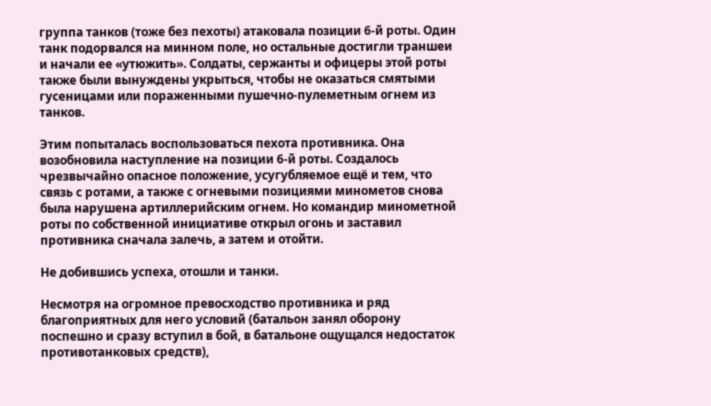группа танков (тоже без пехоты) атаковала позиции 6-й роты. Один танк подорвался на минном поле, но остальные достигли траншеи и начали ее «утюжить». Солдаты, сержанты и офицеры этой роты также были вынуждены укрыться, чтобы не оказаться смятыми гусеницами или пораженными пушечно-пулеметным огнем из танков.

Этим попыталась воспользоваться пехота противника. Она возобновила наступление на позиции 6-й роты. Создалось чрезвычайно опасное положение, усугубляемое ещё и тем, что связь с ротами, а также с огневыми позициями минометов снова была нарушена артиллерийским огнем. Но командир минометной роты по собственной инициативе открыл огонь и заставил противника сначала залечь, а затем и отойти.

Не добившись успеха, отошли и танки.

Несмотря на огромное превосходство противника и ряд благоприятных для него условий (батальон занял оборону поспешно и сразу вступил в бой, в батальоне ощущался недостаток противотанковых средств),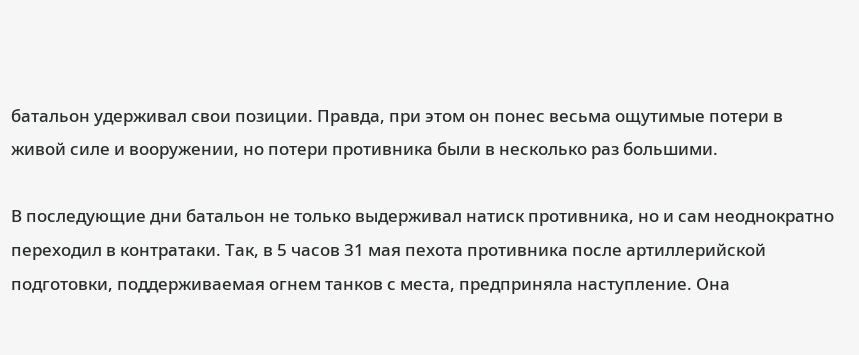батальон удерживал свои позиции. Правда, при этом он понес весьма ощутимые потери в живой силе и вооружении, но потери противника были в несколько раз большими.

В последующие дни батальон не только выдерживал натиск противника, но и сам неоднократно переходил в контратаки. Так, в 5 часов 31 мая пехота противника после артиллерийской подготовки, поддерживаемая огнем танков с места, предприняла наступление. Она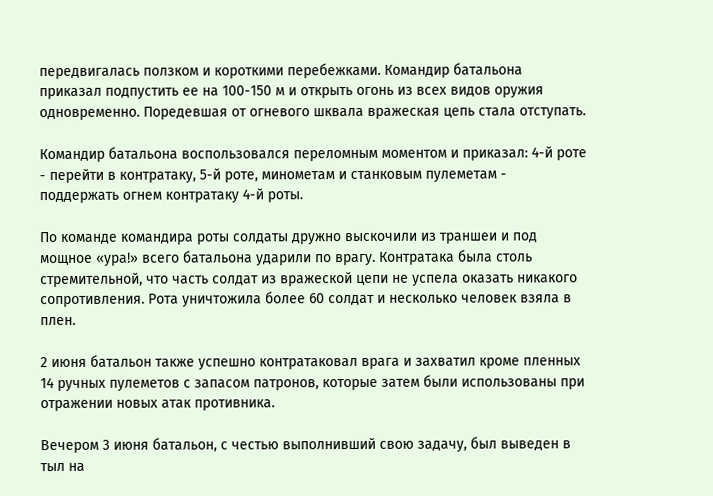передвигалась ползком и короткими перебежками. Командир батальона приказал подпустить ее на 100-150 м и открыть огонь из всех видов оружия одновременно. Поредевшая от огневого шквала вражеская цепь стала отступать.

Командир батальона воспользовался переломным моментом и приказал: 4-й роте - перейти в контратаку, 5-й роте, минометам и станковым пулеметам - поддержать огнем контратаку 4-й роты.

По команде командира роты солдаты дружно выскочили из траншеи и под мощное «ура!» всего батальона ударили по врагу. Контратака была столь стремительной, что часть солдат из вражеской цепи не успела оказать никакого сопротивления. Рота уничтожила более 60 солдат и несколько человек взяла в плен.

2 июня батальон также успешно контратаковал врага и захватил кроме пленных 14 ручных пулеметов с запасом патронов, которые затем были использованы при отражении новых атак противника.

Вечером 3 июня батальон, с честью выполнивший свою задачу, был выведен в тыл на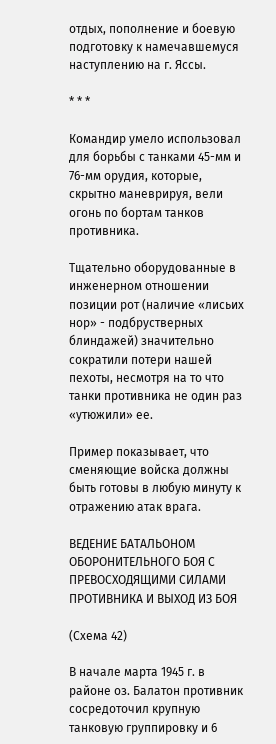отдых, пополнение и боевую подготовку к намечавшемуся наступлению на г. Яссы.

* * *

Командир умело использовал для борьбы с танками 45-мм и 76-мм орудия, которые, скрытно маневрируя, вели огонь по бортам танков противника.

Тщательно оборудованные в инженерном отношении позиции рот (наличие «лисьих нор» - подбрустверных блиндажей) значительно сократили потери нашей пехоты, несмотря на то что танки противника не один раз «утюжили» ее.

Пример показывает, что сменяющие войска должны быть готовы в любую минуту к отражению атак врага.

ВЕДЕНИЕ БАТАЛЬОНОМ ОБОРОНИТЕЛЬНОГО БОЯ С ПРЕВОСХОДЯЩИМИ СИЛАМИ ПРОТИВНИКА И ВЫХОД ИЗ БОЯ

(Схема 42)

В начале марта 1945 г. в районе оз. Балатон противник сосредоточил крупную танковую группировку и 6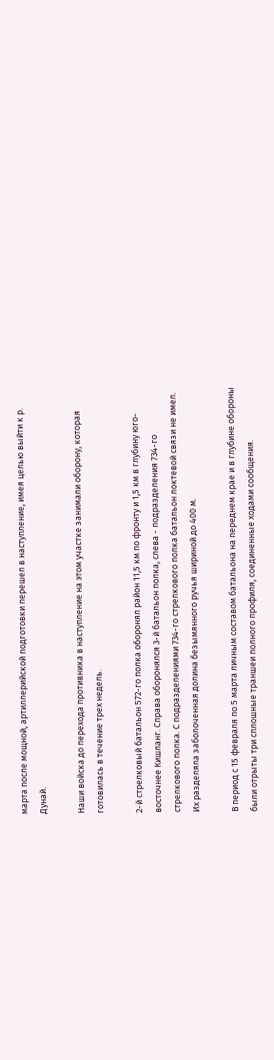марта после мощной, артиллерийской подготовки перешел в наступление, имея целью выйти к р. Дунай.

Наши войска до перехода противника в наступление на этом участке занимали оборону, которая готовилась в течение трех недель.

2-й стрелковый батальон 572-го полка оборонял район 11,5 км по фронту и 1,5 км в глубину юго-восточнее Кишланг. Справа оборонялся 3-й батальон полка, слева - подразделения 734-го стрелкового полка. С подразделениями 734-го стрелкового полка батальон локтевой связи не имел. Их разделяла заболоченная долина безымянного ручья шириной до 400 м.

В период с 15 февраля по 5 марта личным составом батальона на переднем крае и в глубине обороны были отрыты три сплошные траншеи полного профиля, соединенные ходами сообщения.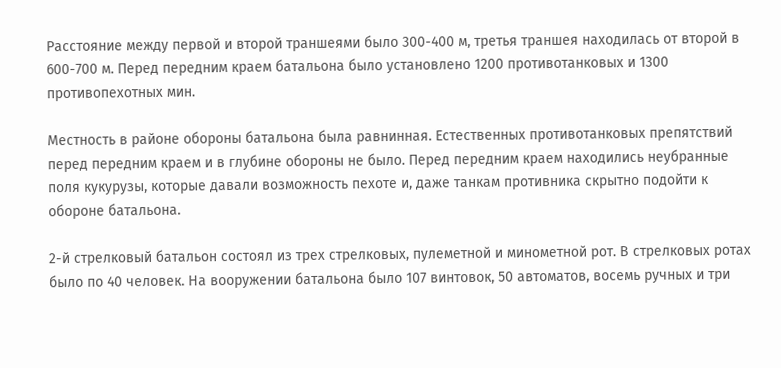Расстояние между первой и второй траншеями было 300-400 м, третья траншея находилась от второй в 600-700 м. Перед передним краем батальона было установлено 1200 противотанковых и 1300 противопехотных мин.

Местность в районе обороны батальона была равнинная. Естественных противотанковых препятствий перед передним краем и в глубине обороны не было. Перед передним краем находились неубранные поля кукурузы, которые давали возможность пехоте и, даже танкам противника скрытно подойти к обороне батальона.

2-й стрелковый батальон состоял из трех стрелковых, пулеметной и минометной рот. В стрелковых ротах было по 40 человек. На вооружении батальона было 107 винтовок, 50 автоматов, восемь ручных и три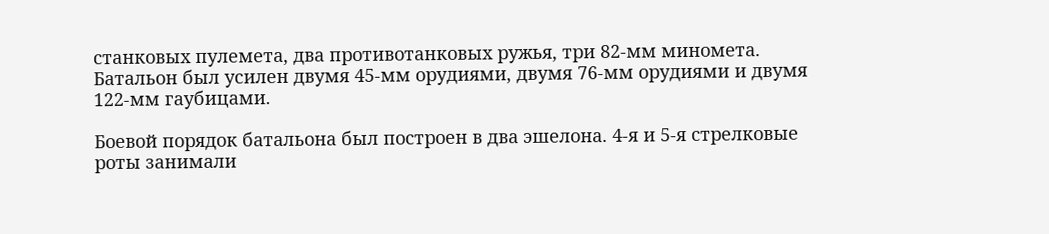станковых пулемета, два противотанковых ружья, три 82-мм миномета. Батальон был усилен двумя 45-мм орудиями, двумя 76-мм орудиями и двумя 122-мм гаубицами.

Боевой порядок батальона был построен в два эшелона. 4-я и 5-я стрелковые роты занимали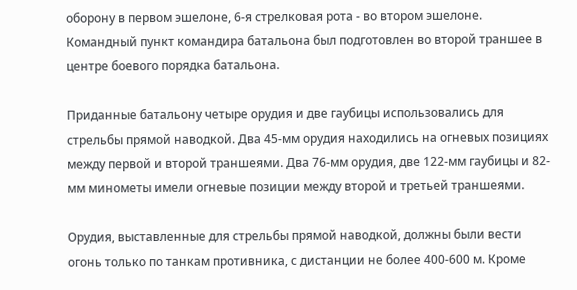оборону в первом эшелоне, 6-я стрелковая рота - во втором эшелоне. Командный пункт командира батальона был подготовлен во второй траншее в центре боевого порядка батальона.

Приданные батальону четыре орудия и две гаубицы использовались для стрельбы прямой наводкой. Два 45-мм орудия находились на огневых позициях между первой и второй траншеями. Два 76-мм орудия, две 122-мм гаубицы и 82-мм минометы имели огневые позиции между второй и третьей траншеями.

Орудия, выставленные для стрельбы прямой наводкой, должны были вести огонь только по танкам противника, с дистанции не более 400-600 м. Кроме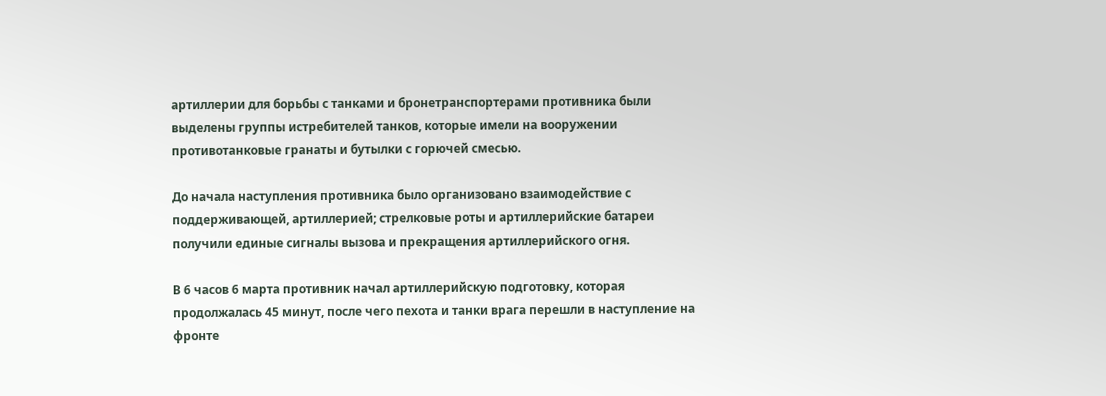артиллерии для борьбы с танками и бронетранспортерами противника были выделены группы истребителей танков, которые имели на вооружении противотанковые гранаты и бутылки с горючей смесью.

До начала наступления противника было организовано взаимодействие с поддерживающей, артиллерией; стрелковые роты и артиллерийские батареи получили единые сигналы вызова и прекращения артиллерийского огня.

В 6 часов 6 марта противник начал артиллерийскую подготовку, которая продолжалась 45 минут, после чего пехота и танки врага перешли в наступление на фронте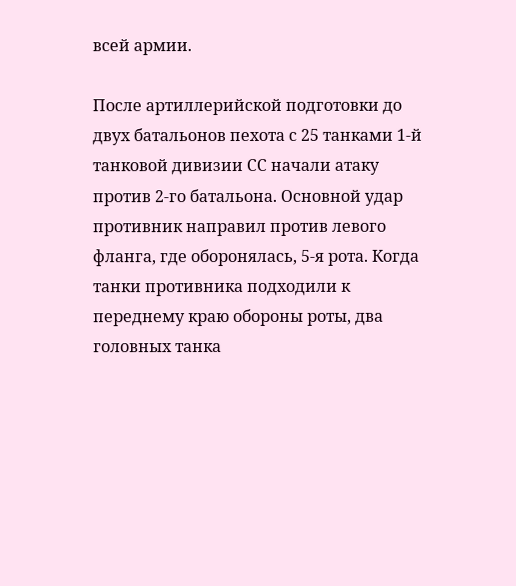всей армии.

После артиллерийской подготовки до двух батальонов пехота с 25 танками 1-й танковой дивизии СС начали атаку против 2-го батальона. Основной удар противник направил против левого фланга, где оборонялась, 5-я рота. Когда танки противника подходили к переднему краю обороны роты, два головных танка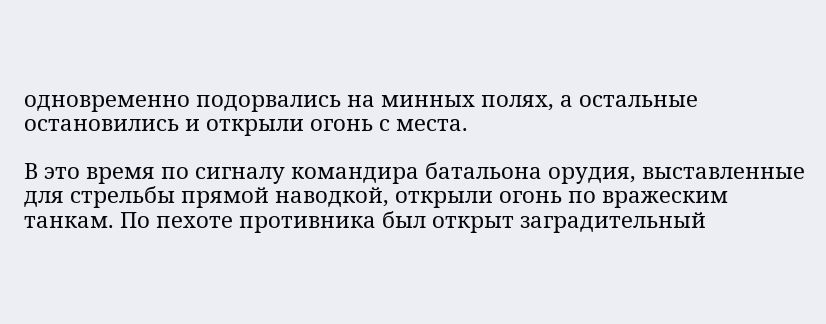одновременно подорвались на минных полях, а остальные остановились и открыли огонь с места.

В это время по сигналу командира батальона орудия, выставленные для стрельбы прямой наводкой, открыли огонь по вражеским танкам. По пехоте противника был открыт заградительный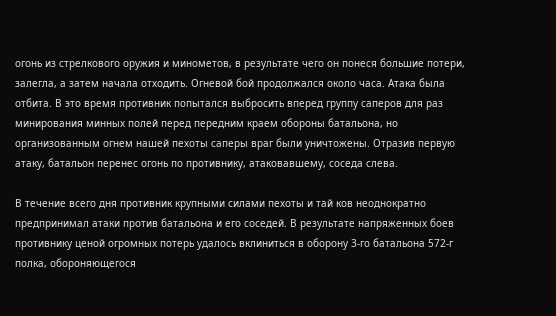огонь из стрелкового оружия и минометов, в результате чего он понеся большие потери, залегла, а затем начала отходить. Огневой бой продолжался около часа. Атака была отбита. В это время противник попытался выбросить вперед группу саперов для раз минирования минных полей перед передним краем обороны батальона, но организованным огнем нашей пехоты саперы враг были уничтожены. Отразив первую атаку, батальон перенес огонь по противнику, атаковавшему, соседа слева.

В течение всего дня противник крупными силами пехоты и тай ков неоднократно предпринимал атаки против батальона и его соседей. В результате напряженных боев противнику ценой огромных потерь удалось вклиниться в оборону 3-го батальона 572-г полка, обороняющегося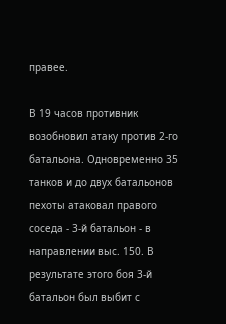правее.

В 19 часов противник возобновил атаку против 2-го батальона. Одновременно 35 танков и до двух батальонов пехоты атаковал правого соседа - 3-й батальон - в направлении выс. 150. В результате этого боя 3-й батальон был выбит с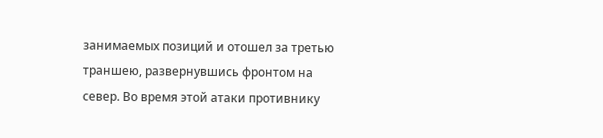занимаемых позиций и отошел за третью траншею, развернувшись фронтом на север. Во время этой атаки противнику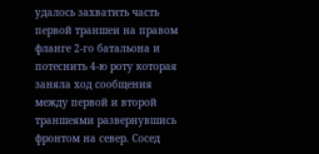удалось захватить часть первой траншеи на правом фланге 2-го батальона и потеснить 4-ю роту которая заняла ход сообщения между первой и второй траншеями развернувшись фронтом на север. Сосед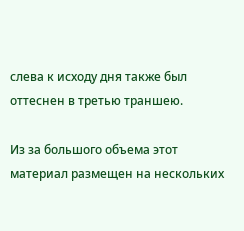слева к исходу дня также был оттеснен в третью траншею.

Из за большого объема этот материал размещен на нескольких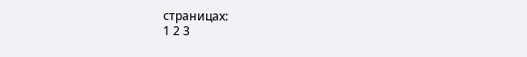страницах:
1 2 3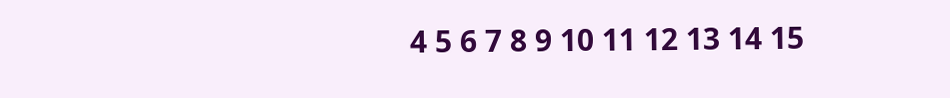4 5 6 7 8 9 10 11 12 13 14 15